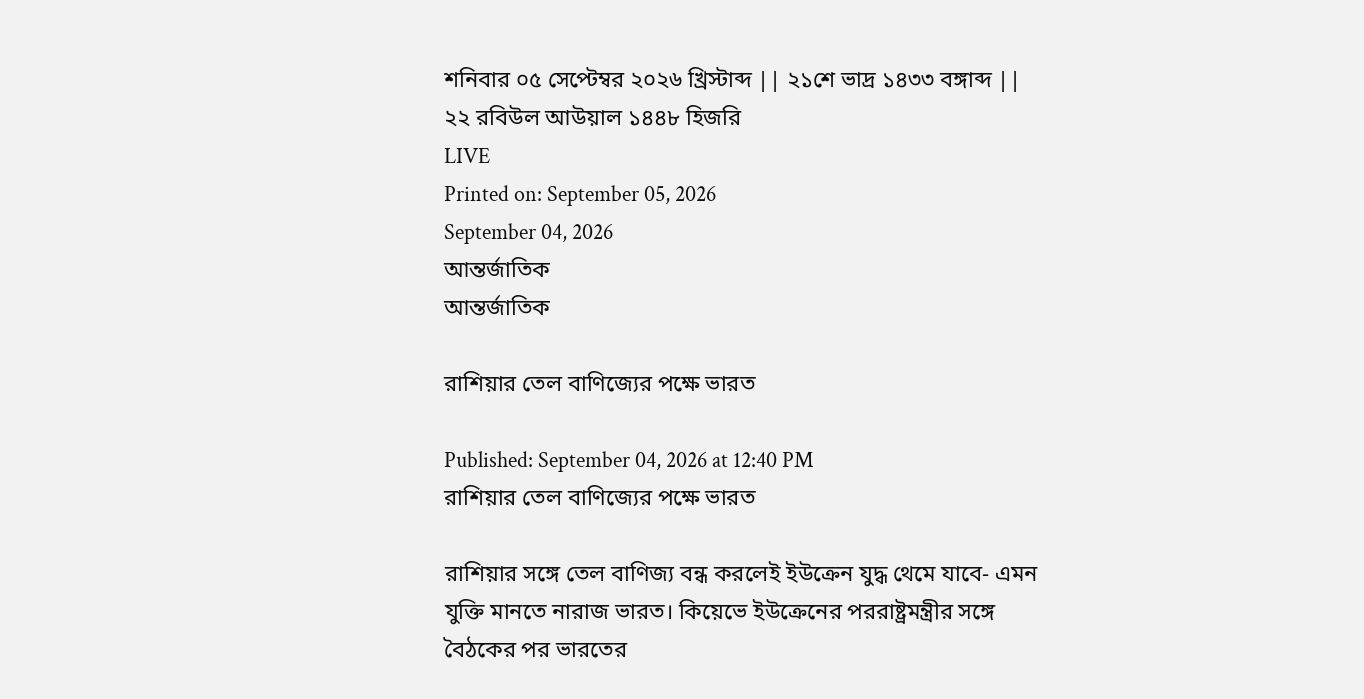শনিবার ০৫ সেপ্টেম্বর ২০২৬ খ্রিস্টাব্দ || ২১শে ভাদ্র ১৪৩৩ বঙ্গাব্দ || ২২ রবিউল আউয়াল ১৪৪৮ হিজরি
LIVE
Printed on: September 05, 2026
September 04, 2026
আন্তর্জাতিক
আন্তর্জাতিক

রাশিয়ার তেল বাণিজ্যের পক্ষে ভারত

Published: September 04, 2026 at 12:40 PM
রাশিয়ার তেল বাণিজ্যের পক্ষে ভারত

রাশিয়ার সঙ্গে তেল বাণিজ্য বন্ধ করলেই ইউক্রেন যুদ্ধ থেমে যাবে- এমন যুক্তি মানতে নারাজ ভারত। কিয়েভে ইউক্রেনের পররাষ্ট্রমন্ত্রীর সঙ্গে বৈঠকের পর ভারতের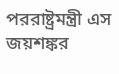পররাষ্ট্রমন্ত্রী এস জয়শঙ্কর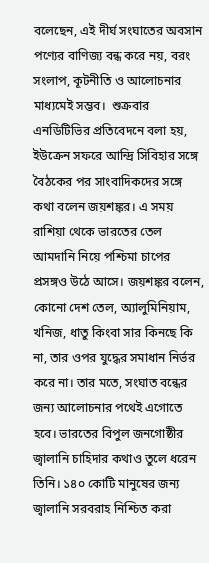বলেছেন, এই দীর্ঘ সংঘাতের অবসান পণ্যের বাণিজ্য বন্ধ করে নয়, বরং সংলাপ, কূটনীতি ও আলোচনার মাধ্যমেই সম্ভব।  শুক্রবার এনডিটিভির প্রতিবেদনে বলা হয়, ইউক্রেন সফরে আন্দ্রি সিবিহার সঙ্গে বৈঠকের পর সাংবাদিকদের সঙ্গে কথা বলেন জয়শঙ্কর। এ সময় রাশিয়া থেকে ভারতের তেল আমদানি নিয়ে পশ্চিমা চাপের প্রসঙ্গও উঠে আসে। জয়শঙ্কর বলেন, কোনো দেশ তেল, অ্যালুমিনিয়াম, খনিজ, ধাতু কিংবা সার কিনছে কি না, তার ওপর যুদ্ধের সমাধান নির্ভর করে না। তার মতে, সংঘাত বন্ধের জন্য আলোচনার পথেই এগোতে হবে। ভারতের বিপুল জনগোষ্ঠীর জ্বালানি চাহিদার কথাও তুলে ধরেন তিনি। ১৪০ কোটি মানুষের জন্য জ্বালানি সরবরাহ নিশ্চিত করা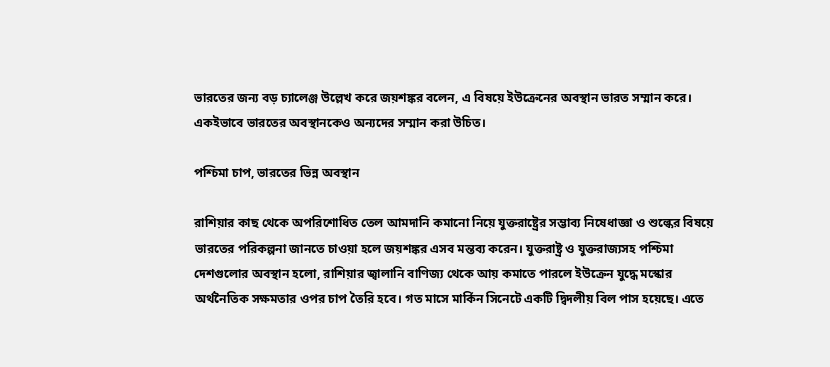ভারতের জন্য বড় চ্যালেঞ্জ উল্লেখ করে জয়শঙ্কর বলেন, এ বিষয়ে ইউক্রেনের অবস্থান ভারত সম্মান করে। একইভাবে ভারতের অবস্থানকেও অন্যদের সম্মান করা উচিত।

পশ্চিমা চাপ, ভারতের ভিন্ন অবস্থান

রাশিয়ার কাছ থেকে অপরিশোধিত তেল আমদানি কমানো নিয়ে যুক্তরাষ্ট্রের সম্ভাব্য নিষেধাজ্ঞা ও শুল্কের বিষয়ে ভারতের পরিকল্পনা জানতে চাওয়া হলে জয়শঙ্কর এসব মন্তব্য করেন। যুক্তরাষ্ট্র ও যুক্তরাজ্যসহ পশ্চিমা দেশগুলোর অবস্থান হলো, রাশিয়ার জ্বালানি বাণিজ্য থেকে আয় কমাতে পারলে ইউক্রেন যুদ্ধে মস্কোর অর্থনৈতিক সক্ষমতার ওপর চাপ তৈরি হবে। গত মাসে মার্কিন সিনেটে একটি দ্বিদলীয় বিল পাস হয়েছে। এতে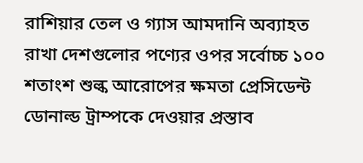রাশিয়ার তেল ও গ্যাস আমদানি অব্যাহত রাখা দেশগুলোর পণ্যের ওপর সর্বোচ্চ ১০০ শতাংশ শুল্ক আরোপের ক্ষমতা প্রেসিডেন্ট ডোনাল্ড ট্রাম্পকে দেওয়ার প্রস্তাব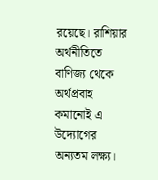রয়েছে। রাশিয়ার অর্থনীতিতে বাণিজ্য থেকে অর্থপ্রবাহ কমানোই এ উদ্যোগের অন্যতম লক্ষ্য।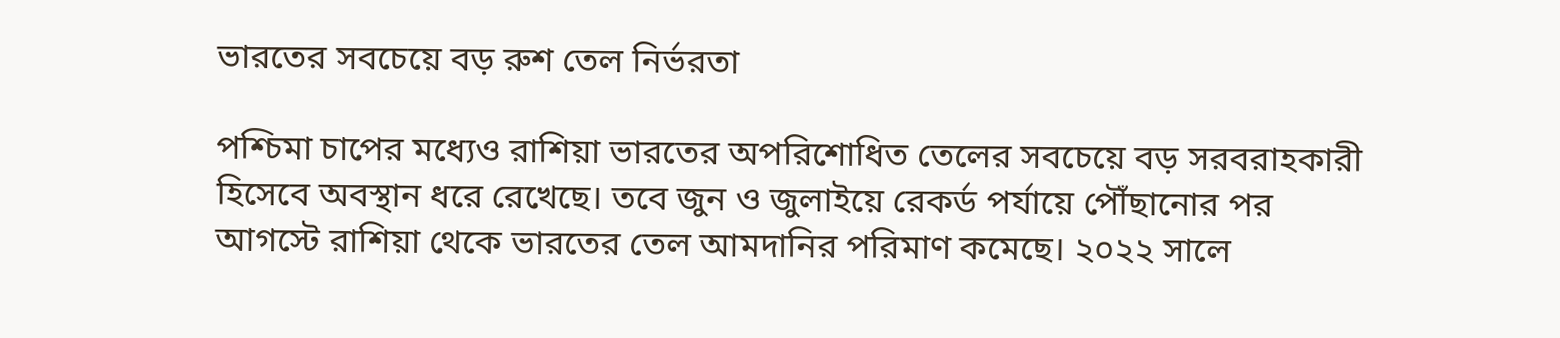ভারতের সবচেয়ে বড় রুশ তেল নির্ভরতা

পশ্চিমা চাপের মধ্যেও রাশিয়া ভারতের অপরিশোধিত তেলের সবচেয়ে বড় সরবরাহকারী হিসেবে অবস্থান ধরে রেখেছে। তবে জুন ও জুলাইয়ে রেকর্ড পর্যায়ে পৌঁছানোর পর আগস্টে রাশিয়া থেকে ভারতের তেল আমদানির পরিমাণ কমেছে। ২০২২ সালে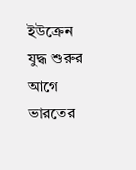ইউক্রেন যুদ্ধ শুরুর আগে ভারতের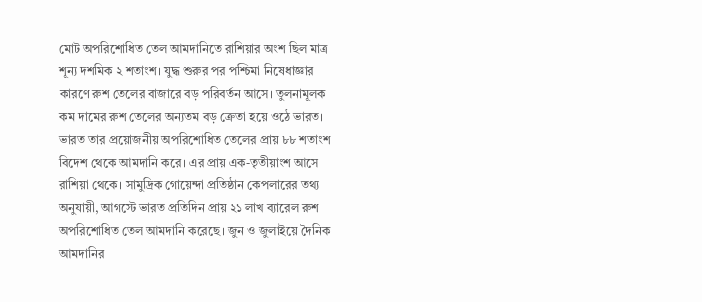মোট অপরিশোধিত তেল আমদানিতে রাশিয়ার অংশ ছিল মাত্র শূন্য দশমিক ২ শতাংশ। যুদ্ধ শুরুর পর পশ্চিমা নিষেধাজ্ঞার কারণে রুশ তেলের বাজারে বড় পরিবর্তন আসে। তুলনামূলক কম দামের রুশ তেলের অন্যতম বড় ক্রেতা হয়ে ওঠে ভারত। ভারত তার প্রয়োজনীয় অপরিশোধিত তেলের প্রায় ৮৮ শতাংশ বিদেশ থেকে আমদানি করে। এর প্রায় এক-তৃতীয়াংশ আসে রাশিয়া থেকে। সামুদ্রিক গোয়েন্দা প্রতিষ্ঠান কেপলারের তথ্য অনুযায়ী, আগস্টে ভারত প্রতিদিন প্রায় ২১ লাখ ব্যারেল রুশ অপরিশোধিত তেল আমদানি করেছে। জুন ও জুলাইয়ে দৈনিক আমদানির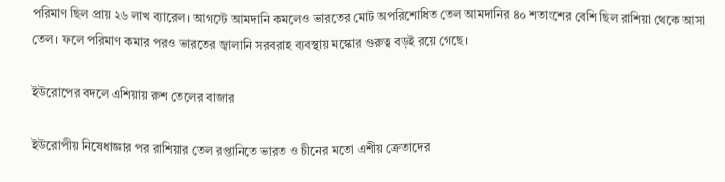পরিমাণ ছিল প্রায় ২৬ লাখ ব্যারেল। আগস্টে আমদানি কমলেও ভারতের মোট অপরিশোধিত তেল আমদানির ৪০ শতাংশের বেশি ছিল রাশিয়া থেকে আসা তেল। ফলে পরিমাণ কমার পরও ভারতের জ্বালানি সরবরাহ ব্যবস্থায় মস্কোর গুরুত্ব বড়ই রয়ে গেছে।

ইউরোপের বদলে এশিয়ায় রুশ তেলের বাজার

ইউরোপীয় নিষেধাজ্ঞার পর রাশিয়ার তেল রপ্তানিতে ভারত ও চীনের মতো এশীয় ক্রেতাদের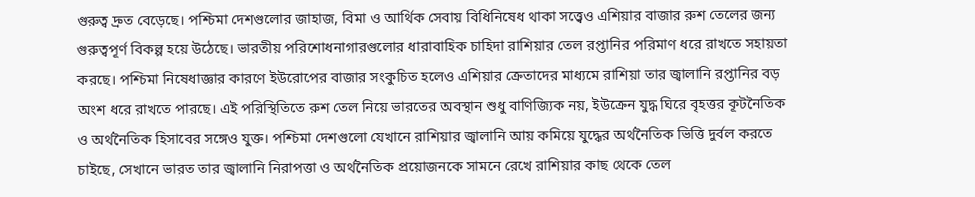গুরুত্ব দ্রুত বেড়েছে। পশ্চিমা দেশগুলোর জাহাজ, বিমা ও আর্থিক সেবায় বিধিনিষেধ থাকা সত্ত্বেও এশিয়ার বাজার রুশ তেলের জন্য গুরুত্বপূর্ণ বিকল্প হয়ে উঠেছে। ভারতীয় পরিশোধনাগারগুলোর ধারাবাহিক চাহিদা রাশিয়ার তেল রপ্তানির পরিমাণ ধরে রাখতে সহায়তা করছে। পশ্চিমা নিষেধাজ্ঞার কারণে ইউরোপের বাজার সংকুচিত হলেও এশিয়ার ক্রেতাদের মাধ্যমে রাশিয়া তার জ্বালানি রপ্তানির বড় অংশ ধরে রাখতে পারছে। এই পরিস্থিতিতে রুশ তেল নিয়ে ভারতের অবস্থান শুধু বাণিজ্যিক নয়, ইউক্রেন যুদ্ধ ঘিরে বৃহত্তর কূটনৈতিক ও অর্থনৈতিক হিসাবের সঙ্গেও যুক্ত। পশ্চিমা দেশগুলো যেখানে রাশিয়ার জ্বালানি আয় কমিয়ে যুদ্ধের অর্থনৈতিক ভিত্তি দুর্বল করতে চাইছে, সেখানে ভারত তার জ্বালানি নিরাপত্তা ও অর্থনৈতিক প্রয়োজনকে সামনে রেখে রাশিয়ার কাছ থেকে তেল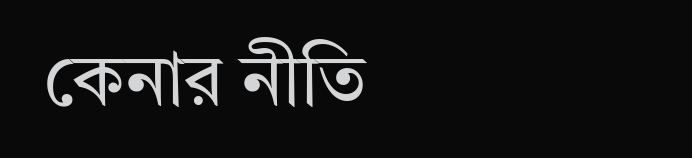কেনার নীতি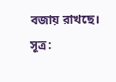বজায় রাখছে। সূত্র: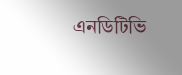এনডিটিভি